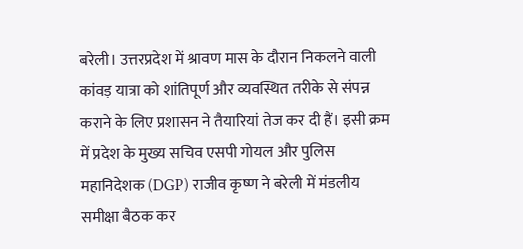बरेली। उत्तरप्रदेश में श्रावण मास के दौरान निकलने वाली कांवड़ यात्रा को शांतिपूर्ण और व्यवस्थित तरीके से संपन्न कराने के लिए प्रशासन ने तैयारियां तेज कर दी हैं। इसी क्रम में प्रदेश के मुख्य सचिव एसपी गोयल और पुलिस महानिदेशक (DGP) राजीव कृष्ण ने बरेली में मंडलीय समीक्षा बैठक कर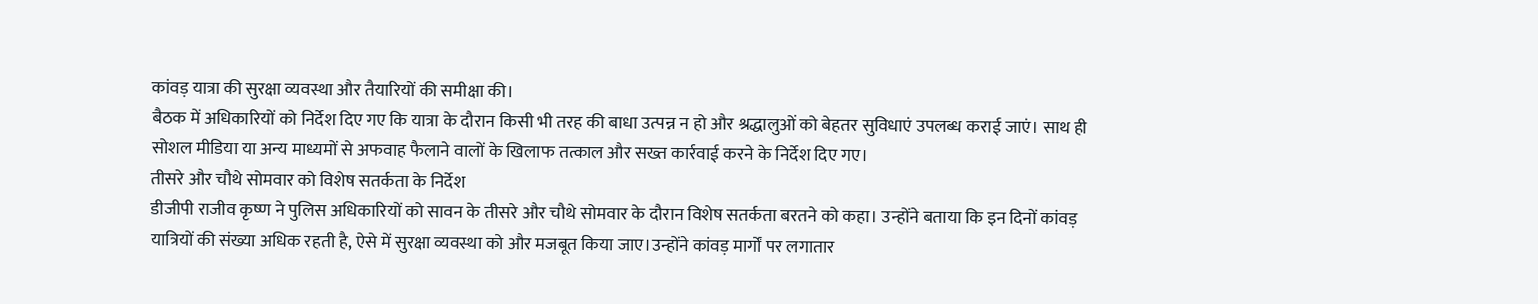कांवड़ यात्रा की सुरक्षा व्यवस्था और तैयारियों की समीक्षा की।
बैठक में अधिकारियों को निर्देश दिए गए कि यात्रा के दौरान किसी भी तरह की बाधा उत्पन्न न हो और श्रद्धालुओं को बेहतर सुविधाएं उपलब्ध कराई जाएं। साथ ही सोशल मीडिया या अन्य माध्यमों से अफवाह फैलाने वालों के खिलाफ तत्काल और सख्त कार्रवाई करने के निर्देश दिए गए।
तीसरे और चौथे सोमवार को विशेष सतर्कता के निर्देश
डीजीपी राजीव कृष्ण ने पुलिस अधिकारियों को सावन के तीसरे और चौथे सोमवार के दौरान विशेष सतर्कता बरतने को कहा। उन्होंने बताया कि इन दिनों कांवड़ यात्रियों की संख्या अधिक रहती है, ऐसे में सुरक्षा व्यवस्था को और मजबूत किया जाए।उन्होंने कांवड़ मार्गों पर लगातार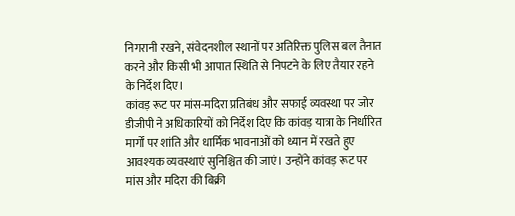निगरानी रखने, संवेदनशील स्थानों पर अतिरिक्त पुलिस बल तैनात करने और किसी भी आपात स्थिति से निपटने के लिए तैयार रहने के निर्देश दिए।
कांवड़ रूट पर मांस-मदिरा प्रतिबंध और सफाई व्यवस्था पर जोर
डीजीपी ने अधिकारियों को निर्देश दिए कि कांवड़ यात्रा के निर्धारित मार्गों पर शांति और धार्मिक भावनाओं को ध्यान में रखते हुए आवश्यक व्यवस्थाएं सुनिश्चित की जाएं। उन्होंने कांवड़ रूट पर मांस और मदिरा की बिक्री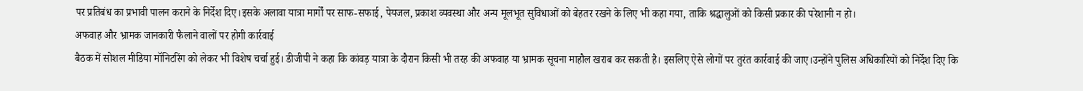पर प्रतिबंध का प्रभावी पालन कराने के निर्देश दिए।इसके अलावा यात्रा मार्गों पर साफ-सफाई, पेयजल, प्रकाश व्यवस्था और अन्य मूलभूत सुविधाओं को बेहतर रखने के लिए भी कहा गया, ताकि श्रद्धालुओं को किसी प्रकार की परेशानी न हो।
अफवाह और भ्रामक जानकारी फैलाने वालों पर होगी कार्रवाई
बैठक में सोशल मीडिया मॉनिटरिंग को लेकर भी विशेष चर्चा हुई। डीजीपी ने कहा कि कांवड़ यात्रा के दौरान किसी भी तरह की अफवाह या भ्रामक सूचना माहौल खराब कर सकती है। इसलिए ऐसे लोगों पर तुरंत कार्रवाई की जाए।उन्होंने पुलिस अधिकारियों को निर्देश दिए कि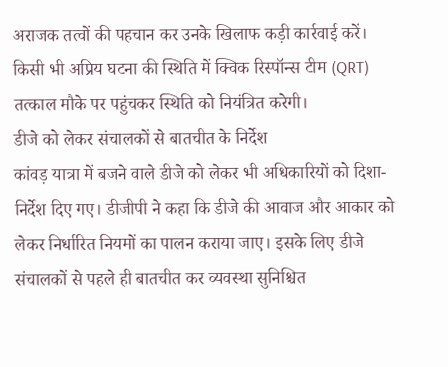अराजक तत्वों की पहचान कर उनके खिलाफ कड़ी कार्रवाई करें। किसी भी अप्रिय घटना की स्थिति में क्विक रिस्पॉन्स टीम (QRT) तत्काल मौके पर पहुंचकर स्थिति को नियंत्रित करेगी।
डीजे को लेकर संचालकों से बातचीत के निर्देश
कांवड़ यात्रा में बजने वाले डीजे को लेकर भी अधिकारियों को दिशा-निर्देश दिए गए। डीजीपी ने कहा कि डीजे की आवाज और आकार को लेकर निर्धारित नियमों का पालन कराया जाए। इसके लिए डीजे संचालकों से पहले ही बातचीत कर व्यवस्था सुनिश्चित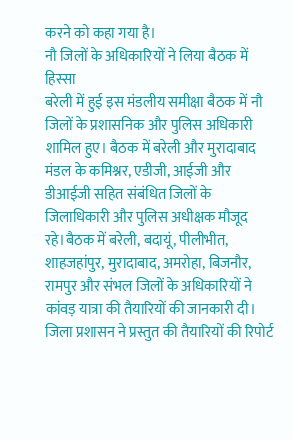करने को कहा गया है।
नौ जिलों के अधिकारियों ने लिया बैठक में हिस्सा
बरेली में हुई इस मंडलीय समीक्षा बैठक में नौ जिलों के प्रशासनिक और पुलिस अधिकारी शामिल हुए। बैठक में बरेली और मुरादाबाद मंडल के कमिश्नर, एडीजी, आईजी और डीआईजी सहित संबंधित जिलों के जिलाधिकारी और पुलिस अधीक्षक मौजूद रहे।बैठक में बरेली, बदायूं, पीलीभीत, शाहजहांपुर, मुरादाबाद, अमरोहा, बिजनौर, रामपुर और संभल जिलों के अधिकारियों ने कांवड़ यात्रा की तैयारियों की जानकारी दी।
जिला प्रशासन ने प्रस्तुत की तैयारियों की रिपोर्ट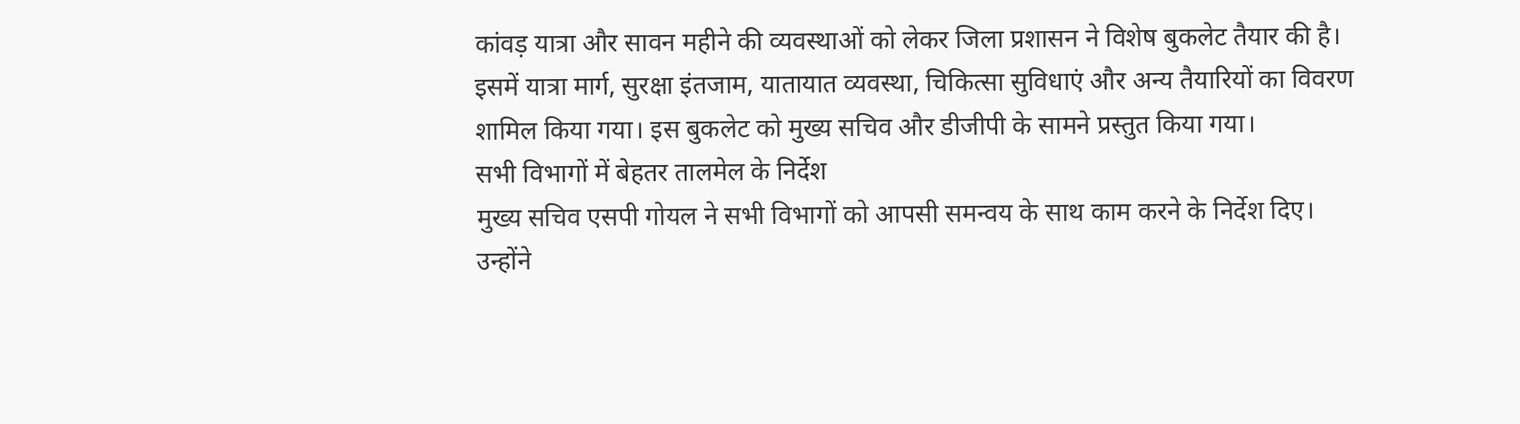कांवड़ यात्रा और सावन महीने की व्यवस्थाओं को लेकर जिला प्रशासन ने विशेष बुकलेट तैयार की है। इसमें यात्रा मार्ग, सुरक्षा इंतजाम, यातायात व्यवस्था, चिकित्सा सुविधाएं और अन्य तैयारियों का विवरण शामिल किया गया। इस बुकलेट को मुख्य सचिव और डीजीपी के सामने प्रस्तुत किया गया।
सभी विभागों में बेहतर तालमेल के निर्देश
मुख्य सचिव एसपी गोयल ने सभी विभागों को आपसी समन्वय के साथ काम करने के निर्देश दिए। उन्होंने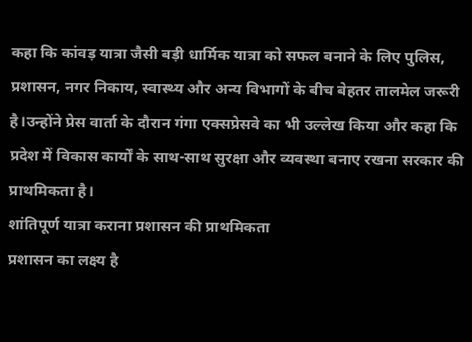कहा कि कांवड़ यात्रा जैसी बड़ी धार्मिक यात्रा को सफल बनाने के लिए पुलिस, प्रशासन, नगर निकाय, स्वास्थ्य और अन्य विभागों के बीच बेहतर तालमेल जरूरी है।उन्होंने प्रेस वार्ता के दौरान गंगा एक्सप्रेसवे का भी उल्लेख किया और कहा कि प्रदेश में विकास कार्यों के साथ-साथ सुरक्षा और व्यवस्था बनाए रखना सरकार की प्राथमिकता है।
शांतिपूर्ण यात्रा कराना प्रशासन की प्राथमिकता
प्रशासन का लक्ष्य है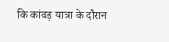कि कांवड़ यात्रा के दौरान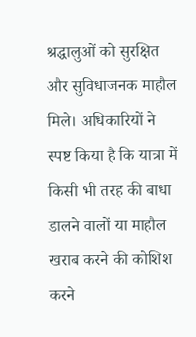श्रद्धालुओं को सुरक्षित और सुविधाजनक माहौल मिले। अधिकारियों ने स्पष्ट किया है कि यात्रा में किसी भी तरह की बाधा डालने वालों या माहौल खराब करने की कोशिश करने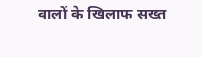वालों के खिलाफ सख्त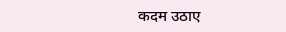कदम उठाए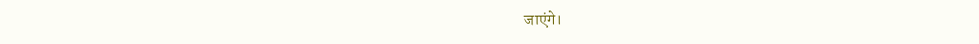जाएंगे।